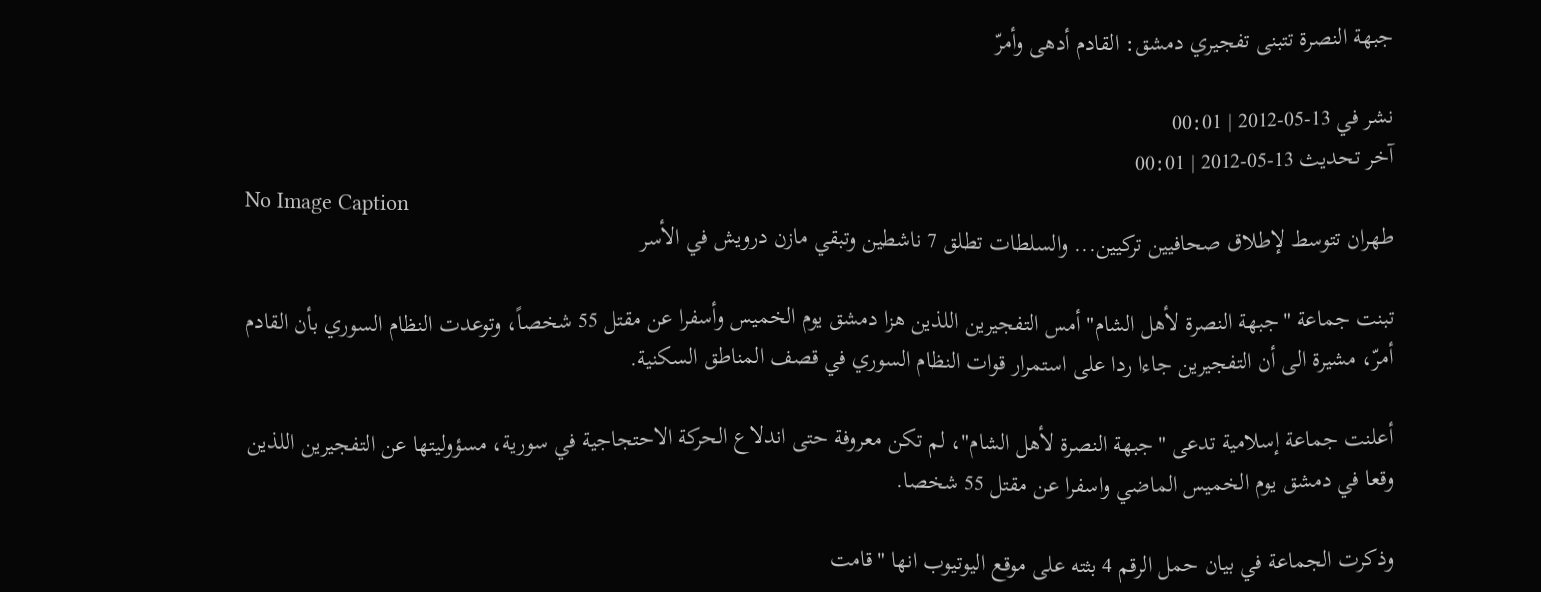جبهة النصرة تتبنى تفجيري دمشق: القادم أدهى وأمرّ

نشر في 13-05-2012 | 00:01
آخر تحديث 13-05-2012 | 00:01
No Image Caption
طهران تتوسط لإطلاق صحافيين تركيين... والسلطات تطلق 7 ناشطين وتبقي مازن درويش في الأسر

تبنت جماعة "جبهة النصرة لأهل الشام" أمس التفجيرين اللذين هزا دمشق يوم الخميس وأسفرا عن مقتل 55 شخصاً، وتوعدت النظام السوري بأن القادم أمرّ، مشيرة الى أن التفجيرين جاءا ردا على استمرار قوات النظام السوري في قصف المناطق السكنية.

أعلنت جماعة إسلامية تدعى "جبهة النصرة لأهل الشام"، لم تكن معروفة حتى اندلاع الحركة الاحتجاجية في سورية، مسؤوليتها عن التفجيرين اللذين وقعا في دمشق يوم الخميس الماضي واسفرا عن مقتل 55 شخصا.

وذكرت الجماعة في بيان حمل الرقم 4 بثته على موقع اليوتيوب انها "قامت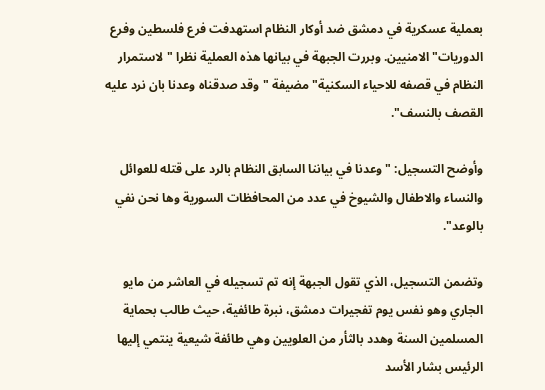بعملية عسكرية في دمشق ضد أوكار النظام استهدفت فرع فلسطين وفرع الدوريات" الامنيين. وبررت الجبهة في بيانها هذه العملية نظرا "لاستمرار النظام في قصفه للاحياء السكنية" مضيفة "وقد صدقناه وعدنا بان نرد عليه القصف بالنسف".

وأوضح التسجيل: "وعدنا في بياننا السابق النظام بالرد على قتله للعوائل والنساء والاطفال والشيوخ في عدد من المحافظات السورية وها نحن نفي بالوعد".

وتضمن التسجيل، الذي تقول الجبهة إنه تم تسجيله في العاشر من مايو الجاري وهو نفس يوم تفجيرات دمشق، نبرة طائفية، حيث طالب بحماية المسلمين السنة وهدد بالثأر من العلويين وهي طائفة شيعية ينتمي إليها الرئيس بشار الأسد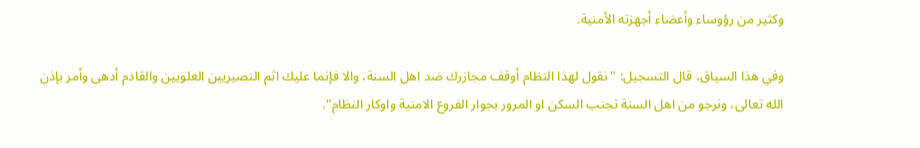وكثير من رؤوساء وأعضاء أجهزته الأمنية.

وفي هذا السياق، قال التسجيل: "نقول لهذا النظام أوقف مجازرك ضد اهل السنة، والا فإنما عليك اثم النصيريين العلويين والقادم أدهى وأمر بإذن الله تعالى، ونرجو من اهل السنة تجنب السكن او المرور بجوار الفروع الامنية واوكار النظام".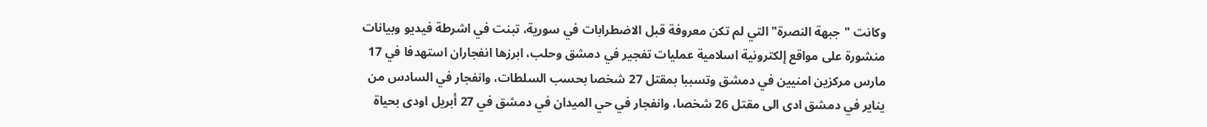وكانت "جبهة النصرة" التي لم تكن معروفة قبل الاضطرابات في سورية، تبنت في اشرطة فيديو وبيانات منشورة على مواقع إلكترونية اسلامية عمليات تفجير في دمشق وحلب، ابرزها انفجاران استهدفا في 17 مارس مركزين امنيين في دمشق وتسببا بمقتل 27 شخصا بحسب السلطات، وانفجار في السادس من يناير في دمشق ادى الى مقتل 26 شخصا، وانفجار في حي الميدان في دمشق في 27 أبريل اودى بحياة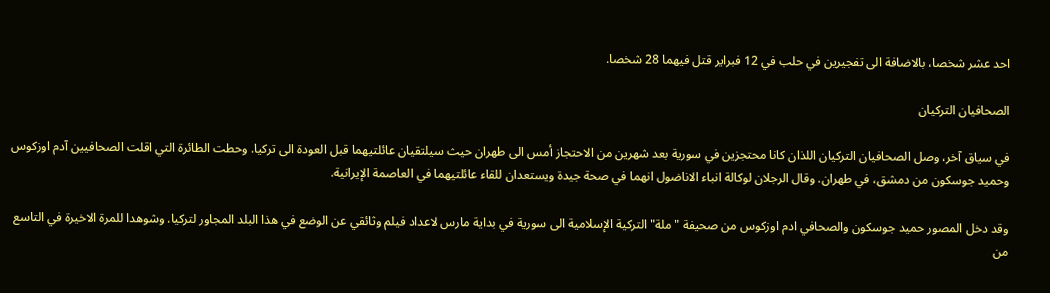احد عشر شخصا، بالاضافة الى تفجيرين في حلب في 12 فبراير قتل فيهما 28 شخصا.

الصحافيان التركيان

في سياق آخر، وصل الصحافيان التركيان اللذان كانا محتجزين في سورية بعد شهرين من الاحتجاز أمس الى طهران حيث سيلتقيان عائلتيهما قبل العودة الى تركيا. وحطت الطائرة التي اقلت الصحافيين آدم اوزكوس وحميد جوسكون من دمشق، في طهران. وقال الرجلان لوكالة انباء الاناضول انهما في صحة جيدة ويستعدان للقاء عائلتيهما في العاصمة الإيرانية.

وقد دخل المصور حميد جوسكون والصحافي ادم اوزكوس من صحيفة "ملة" التركية الإسلامية الى سورية في بداية مارس لاعداد فيلم وثائقي عن الوضع في هذا البلد المجاور لتركيا. وشوهدا للمرة الاخيرة في التاسع من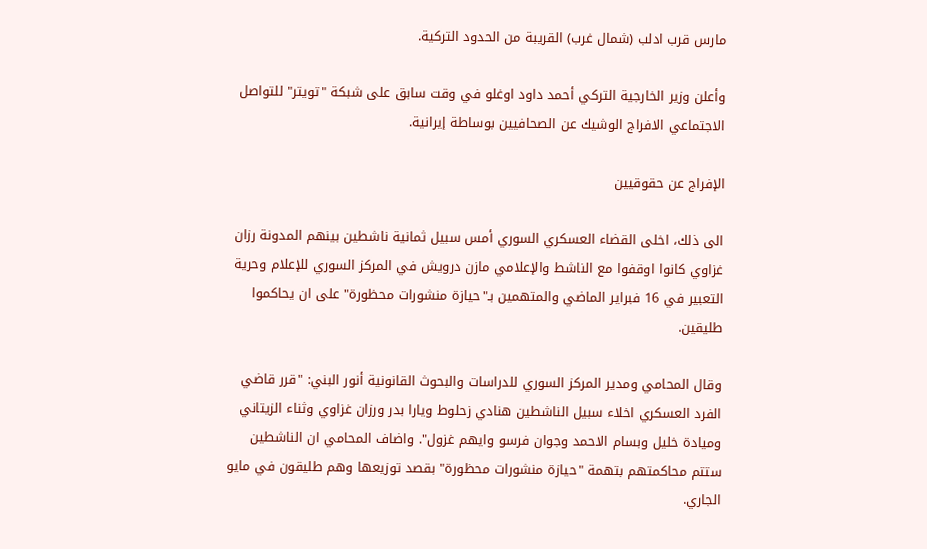مارس قرب ادلب (شمال غرب) القريبة من الحدود التركية.

وأعلن وزير الخارجية التركي أحمد داود اوغلو في وقت سابق على شبكة "تويتر" للتواصل الاجتماعي الافراج الوشيك عن الصحافيين بوساطة إيرانية.

الإفراج عن حقوقيين

الى ذلك، اخلى القضاء العسكري السوري أمس سبيل ثمانية ناشطين بينهم المدونة رزان غزاوي كانوا اوقفوا مع الناشط والإعلامي مازن درويش في المركز السوري للإعلام وحرية التعبير في 16 فبراير الماضي والمتهمين بـ"حيازة منشورات محظورة" على ان يحاكموا طليقين.

وقال المحامي ومدير المركز السوري للدراسات والبحوث القانونية أنور البني: "قرر قاضي الفرد العسكري اخلاء سبيل الناشطين هنادي زحلوط ويارا بدر ورزان غزاوي وثناء الزيتاني وميادة خليل وبسام الاحمد وجوان فرسو وايهم غزول". واضاف المحامي ان الناشطين ستتم محاكمتهم بتهمة "حيازة منشورات محظورة" بقصد توزيعها وهم طليقون في مايو الجاري.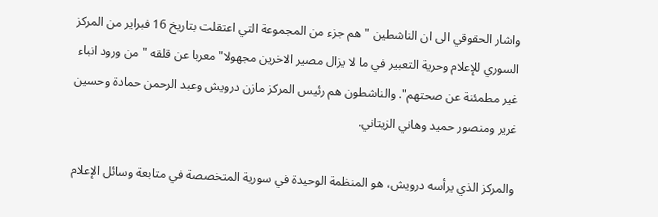واشار الحقوقي الى ان الناشطين "هم جزء من المجموعة التي اعتقلت بتاريخ 16 فبراير من المركز السوري للإعلام وحرية التعبير في ما لا يزال مصير الاخرين مجهولا" معربا عن قلقه "من ورود انباء غير مطمئنة عن صحتهم". والناشطون هم رئيس المركز مازن درويش وعبد الرحمن حمادة وحسين غرير ومنصور حميد وهاني الزيتاني.

والمركز الذي يرأسه درويش، هو المنظمة الوحيدة في سورية المتخصصة في متابعة وسائل الإعلام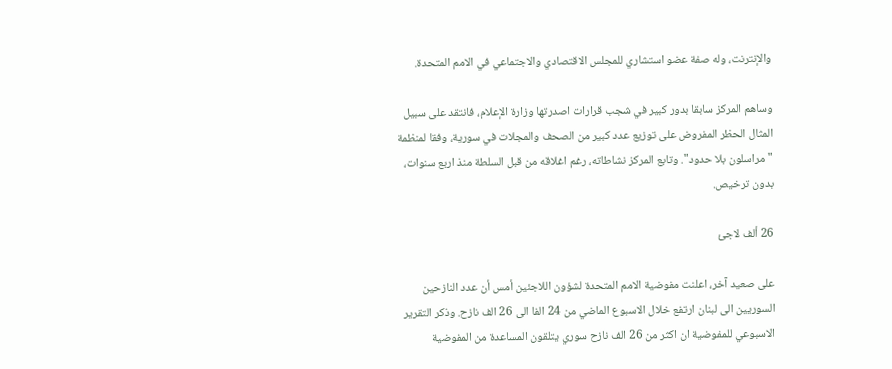والإنترنت، وله صفة عضو استشاري للمجلس الاقتصادي والاجتماعي في الامم المتحدة.

وساهم المركز سابقا بدور كبير في شجب قرارات اصدرتها وزارة الإعلام، فانتقد على سبيل المثال الحظر المفروض على توزيع عدد كبير من الصحف والمجلات في سورية، وفقا لمنظمة "مراسلون بلا حدود". وتابع المركز نشاطاته، رغم اغلاقه من قبل السلطة منذ اربع سنوات، بدون ترخيص.

26 ألف لاجئ

على صعيد آخر، اعلنت مفوضية الامم المتحدة لشؤون اللاجئين أمس أن عدد النازحين السوريين الى لبنان ارتفع خلال الاسبوع الماضي من 24 الفا الى 26 الف نازح. وذكر التقرير الاسبوعي للمفوضية ان اكثر من 26 الف نازح سوري يتلقون المساعدة من المفوضية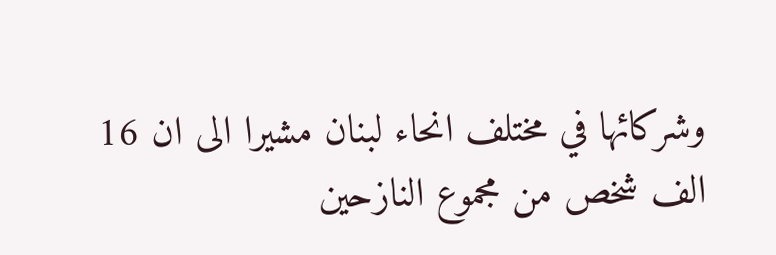وشركائها في مختلف انحاء لبنان مشيرا الى ان 16 الف شخص من مجموع النازحين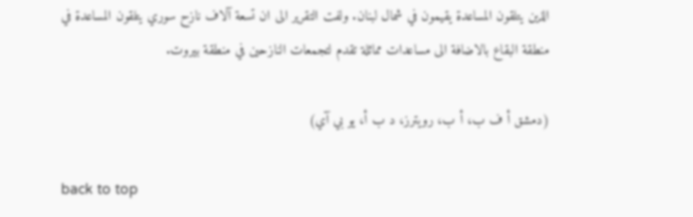الذين يتلقون المساعدة يقيمون في شمال لبنان. ولفت التقرير الى ان تسعة آلاف نازح سوري يتلقون المساعدة في منطقة البقاع بالاضافة الى مساعدات مماثلة تقدم لتجمعات النازحين في منطقة بيروت.

(دمشق أ ف ب، أ ب، رويترز، د ب أ، يو بي آي)

back to top